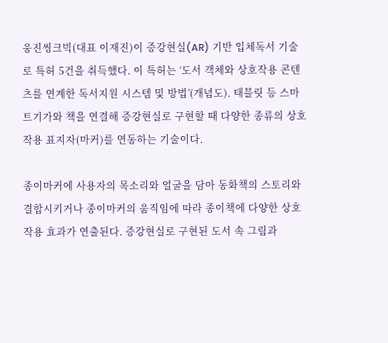웅진씽크빅(대표 이재진)이 증강현실(AR) 기반 입체독서 기술로 특허 5건을 취득했다. 이 특허는 ‘도서 객체와 상호작용 콘텐츠를 연계한 독서지원 시스템 및 방법’(개념도). 태블릿 등 스마트기가와 책을 연결해 증강현실로 구현할 때 다양한 종류의 상호작용 표지자(마커)를 연동하는 기술이다.

종이마커에 사용자의 목소리와 얼굴을 담아 동화책의 스토리와 결합시키거나 종이마커의 움직임에 따라 종이책에 다양한 상호작용 효과가 연출된다. 증강현실로 구현된 도서 속 그림과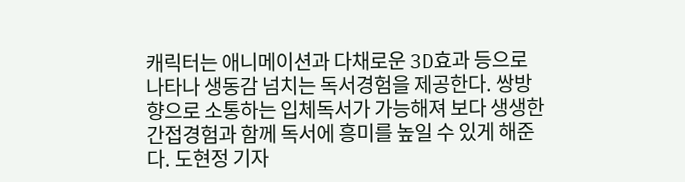캐릭터는 애니메이션과 다채로운 3D효과 등으로 나타나 생동감 넘치는 독서경험을 제공한다. 쌍방향으로 소통하는 입체독서가 가능해져 보다 생생한 간접경험과 함께 독서에 흥미를 높일 수 있게 해준다. 도현정 기자